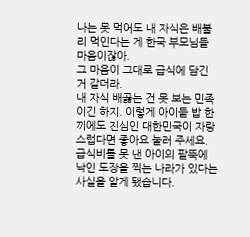나는 못 먹어도 내 자식은 배불리 먹인다는 게 한국 부모님들 마음이잖아.
그 마음이 그대로 급식에 담긴 거 같더라.
내 자식 배곯는 건 못 보는 민족이긴 하지. 이렇게 아이들 밥 한 끼에도 진심인 대한민국이 자랑스럽다면 좋아요 눌러 주세요.
급식비를 못 낸 아이의 팔뚝에 낙인 도장을 찍는 나라가 있다는 사실을 알게 됐습니다.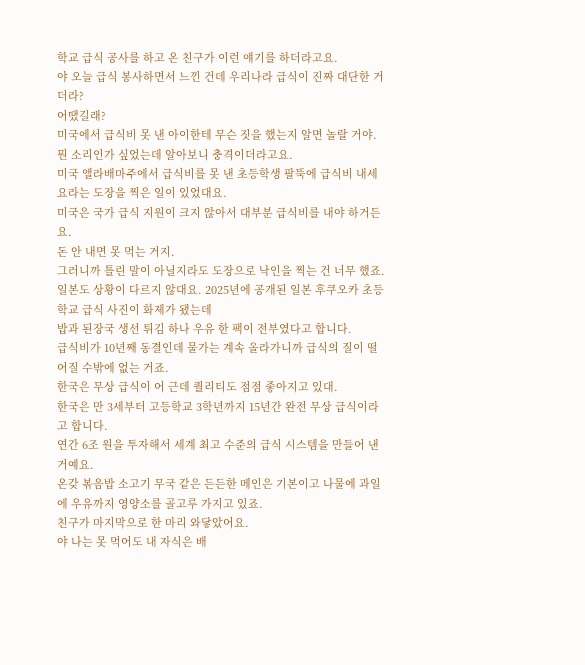학교 급식 공사를 하고 온 친구가 이런 얘기를 하더라고요.
야 오늘 급식 봉사하면서 느낀 건데 우리나라 급식이 진짜 대단한 거더라?
어땠길래?
미국에서 급식비 못 낸 아이한테 무슨 짓을 했는지 알면 놀랄 거야.
뭔 소리인가 싶었는데 알아보니 충격이더라고요.
미국 앨라배마주에서 급식비를 못 낸 초등학생 팔뚝에 급식비 내세요라는 도장을 찍은 일이 있었대요.
미국은 국가 급식 지원이 크지 않아서 대부분 급식비를 내야 하거든요.
돈 안 내면 못 먹는 거지.
그러니까 틀린 말이 아닐지라도 도장으로 낙인을 찍는 건 너무 했죠.
일본도 상황이 다르지 않대요. 2025년에 공개된 일본 후쿠오카 초등학교 급식 사진이 화제가 됐는데
밥과 된장국 생선 튀김 하나 우유 한 팩이 전부였다고 합니다.
급식비가 10년째 동결인데 물가는 계속 올라가니까 급식의 질이 떨어질 수밖에 없는 거죠.
한국은 무상 급식이 어 근데 퀄리티도 점점 좋아지고 있대.
한국은 만 3세부터 고등학교 3학년까지 15년간 완전 무상 급식이라고 합니다.
연간 6조 원을 투자해서 세계 최고 수준의 급식 시스템을 만들어 낸 거예요.
온갖 볶음밥 소고기 무국 같은 든든한 메인은 기본이고 나물에 과일에 우유까지 영양소를 골고루 가지고 있죠.
친구가 마지막으로 한 마리 와닿았어요.
야 나는 못 먹어도 내 자식은 배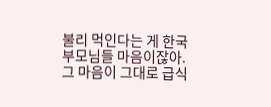불리 먹인다는 게 한국 부모님들 마음이잖아.
그 마음이 그대로 급식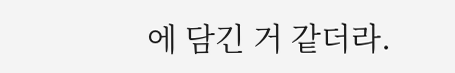에 담긴 거 같더라.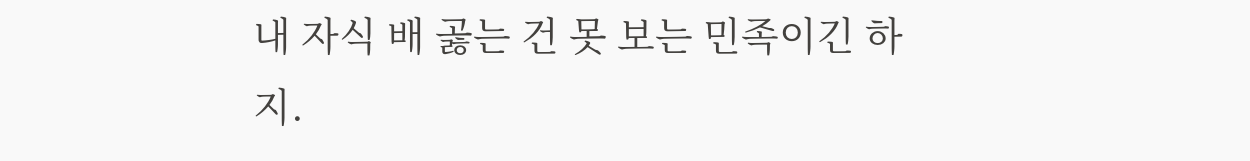내 자식 배 곯는 건 못 보는 민족이긴 하지.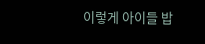이렇게 아이들 밥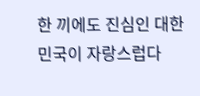한 끼에도 진심인 대한민국이 자랑스럽다